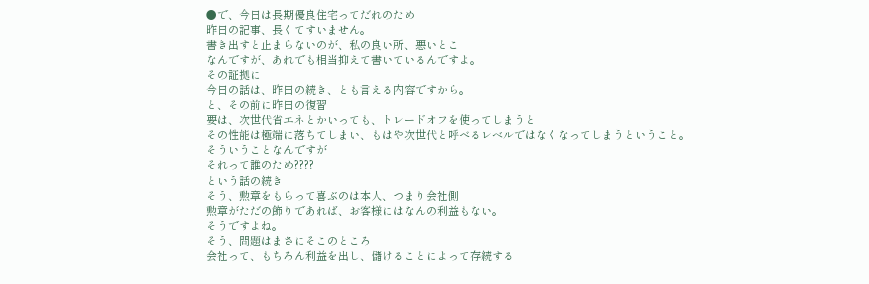●で、今日は長期優良住宅ってだれのため
昨日の記事、長くてすいません。
書き出すと止まらないのが、私の良い所、悪いとこ
なんですが、あれでも相当抑えて書いているんですよ。
その証拠に
今日の話は、昨日の続き、とも言える内容ですから。
と、その前に昨日の復習
要は、次世代省エネとかいっても、トレードオフを使ってしまうと
その性能は極端に落ちてしまい、もはや次世代と呼べるレベルではなくなってしまうということ。
そういうことなんですが
それって誰のため????
という話の続き
そう、勲章をもらって喜ぶのは本人、つまり会社側
勲章がただの飾りであれば、お客様にはなんの利益もない。
そうですよね。
そう、問題はまさにそこのところ
会社って、もちろん利益を出し、儲けることによって存続する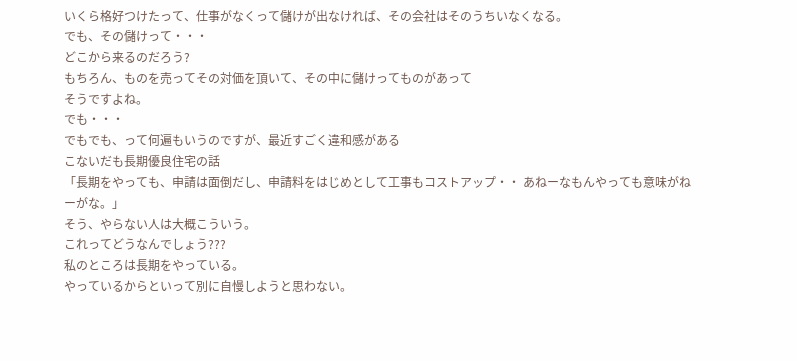いくら格好つけたって、仕事がなくって儲けが出なければ、その会社はそのうちいなくなる。
でも、その儲けって・・・
どこから来るのだろう?
もちろん、ものを売ってその対価を頂いて、その中に儲けってものがあって
そうですよね。
でも・・・
でもでも、って何遍もいうのですが、最近すごく違和感がある
こないだも長期優良住宅の話
「長期をやっても、申請は面倒だし、申請料をはじめとして工事もコストアップ・・ あねーなもんやっても意味がねーがな。」
そう、やらない人は大概こういう。
これってどうなんでしょう???
私のところは長期をやっている。
やっているからといって別に自慢しようと思わない。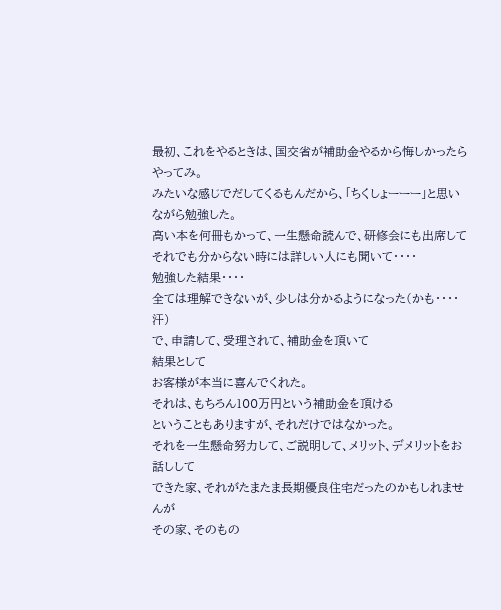最初、これをやるときは、国交省が補助金やるから悔しかったらやってみ。
みたいな感じでだしてくるもんだから、「ちくしょーーー」と思いながら勉強した。
高い本を何冊もかって、一生懸命読んで、研修会にも出席して
それでも分からない時には詳しい人にも聞いて・・・・
勉強した結果・・・・
全ては理解できないが、少しは分かるようになった(かも・・・・汗)
で、申請して、受理されて、補助金を頂いて
結果として
お客様が本当に喜んでくれた。
それは、もちろん100万円という補助金を頂ける
ということもありますが、それだけではなかった。
それを一生懸命努力して、ご説明して、メリット、デメリットをお話しして
できた家、それがたまたま長期優良住宅だったのかもしれませんが
その家、そのもの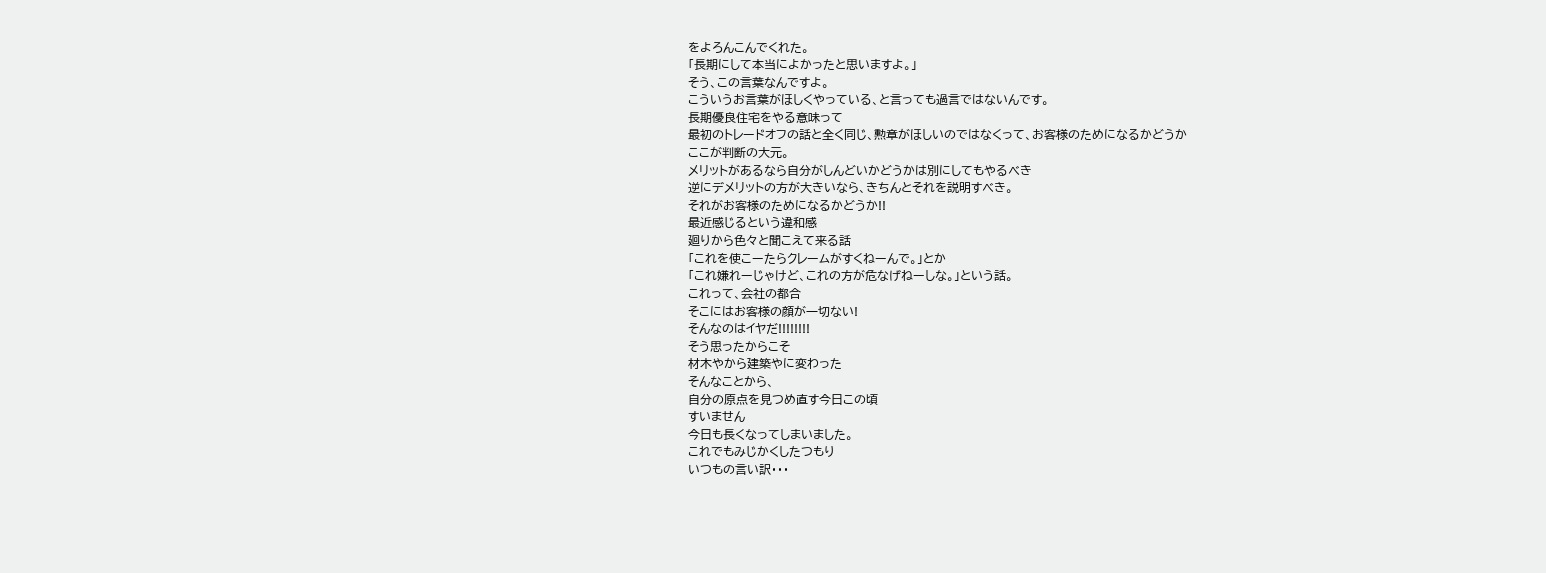をよろんこんでくれた。
「長期にして本当によかったと思いますよ。」
そう、この言葉なんですよ。
こういうお言葉がほしくやっている、と言っても過言ではないんです。
長期優良住宅をやる意味って
最初のトレードオフの話と全く同じ、勲章がほしいのではなくって、お客様のためになるかどうか
ここが判断の大元。
メリットがあるなら自分がしんどいかどうかは別にしてもやるべき
逆にデメリットの方が大きいなら、きちんとそれを説明すべき。
それがお客様のためになるかどうか!!
最近感じるという違和感
廻りから色々と聞こえて来る話
「これを使こーたらクレームがすくねーんで。」とか
「これ嫌れーじゃけど、これの方が危なげねーしな。」という話。
これって、会社の都合
そこにはお客様の顔が一切ない!
そんなのはイヤだ!!!!!!!!
そう思ったからこそ
材木やから建築やに変わった
そんなことから、
自分の原点を見つめ直す今日この頃
すいません
今日も長くなってしまいました。
これでもみじかくしたつもり
いつもの言い訳・・・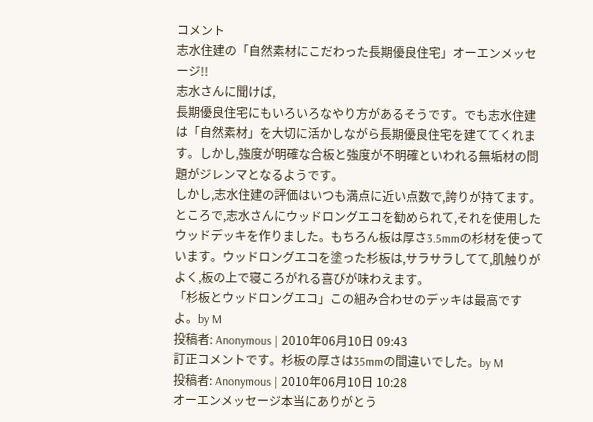コメント
志水住建の「自然素材にこだわった長期優良住宅」オーエンメッセージ!!
志水さんに聞けば,
長期優良住宅にもいろいろなやり方があるそうです。でも志水住建は「自然素材」を大切に活かしながら長期優良住宅を建ててくれます。しかし,強度が明確な合板と強度が不明確といわれる無垢材の問題がジレンマとなるようです。
しかし,志水住建の評価はいつも満点に近い点数で,誇りが持てます。
ところで,志水さんにウッドロングエコを勧められて,それを使用したウッドデッキを作りました。もちろん板は厚さ3.5mmの杉材を使っています。ウッドロングエコを塗った杉板は,サラサラしてて,肌触りがよく,板の上で寝ころがれる喜びが味わえます。
「杉板とウッドロングエコ」この組み合わせのデッキは最高ですよ。by M
投稿者: Anonymous | 2010年06月10日 09:43
訂正コメントです。杉板の厚さは35mmの間違いでした。by M
投稿者: Anonymous | 2010年06月10日 10:28
オーエンメッセージ本当にありがとう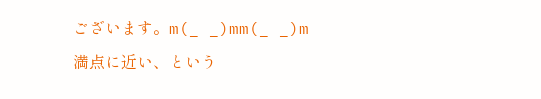ございます。m(_ _)mm(_ _)m
満点に近い、という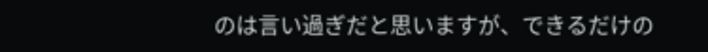のは言い過ぎだと思いますが、できるだけの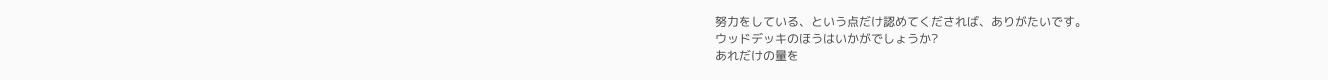努力をしている、という点だけ認めてくだされば、ありがたいです。
ウッドデッキのほうはいかがでしょうか?
あれだけの量を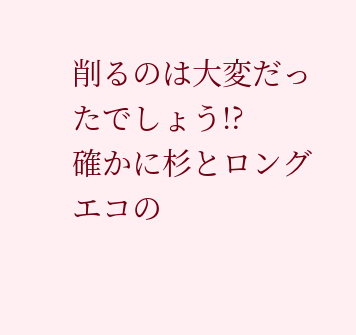削るのは大変だったでしょう!?
確かに杉とロングエコの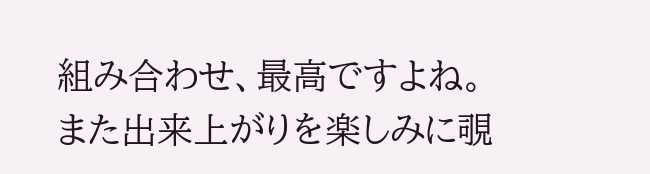組み合わせ、最高ですよね。
また出来上がりを楽しみに覗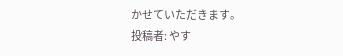かせていただきます。
投稿者: やす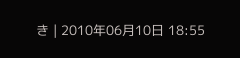き | 2010年06月10日 18:55